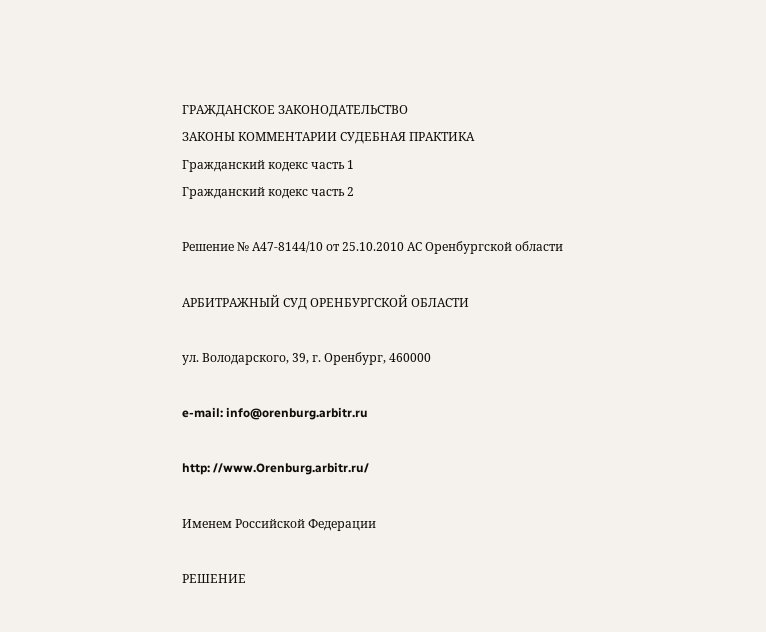ГРАЖДАНСКОЕ ЗАКОНОДАТЕЛЬСТВО
ЗАКОНЫ КОММЕНТАРИИ СУДЕБНАЯ ПРАКТИКА
Гражданский кодекс часть 1
Гражданский кодекс часть 2

Решение № А47-8144/10 от 25.10.2010 АС Оренбургской области

АРБИТРАЖНЫЙ СУД ОРЕНБУРГСКОЙ ОБЛАСТИ

ул. Володарского, 39, г. Оренбург, 460000

e-mail: info@orenburg.arbitr.ru

http: //www.Orenburg.arbitr.ru/

Именем Российской Федерации

РЕШЕНИЕ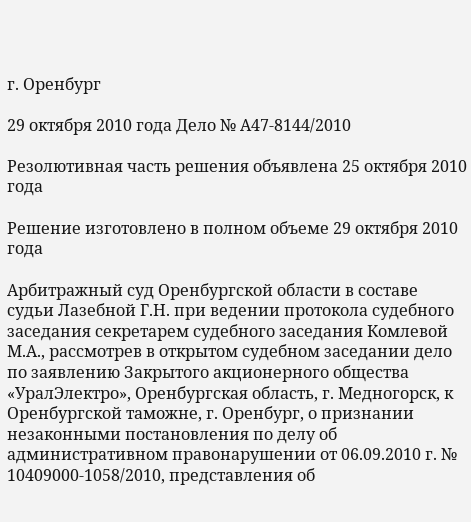г. Оренбург

29 октября 2010 года Дело № А47-8144/2010

Резолютивная часть решения объявлена 25 октября 2010 года

Решение изготовлено в полном объеме 29 октября 2010 года

Арбитражный суд Оренбургской области в составе судьи Лазебной Г.Н. при ведении протокола судебного заседания секретарем судебного заседания Комлевой М.А., рассмотрев в открытом судебном заседании дело по заявлению Закрытого акционерного общества «УралЭлектро», Оренбургская область, г. Медногорск, к Оренбургской таможне, г. Оренбург, о признании незаконными постановления по делу об административном правонарушении от 06.09.2010 г. № 10409000-1058/2010, представления об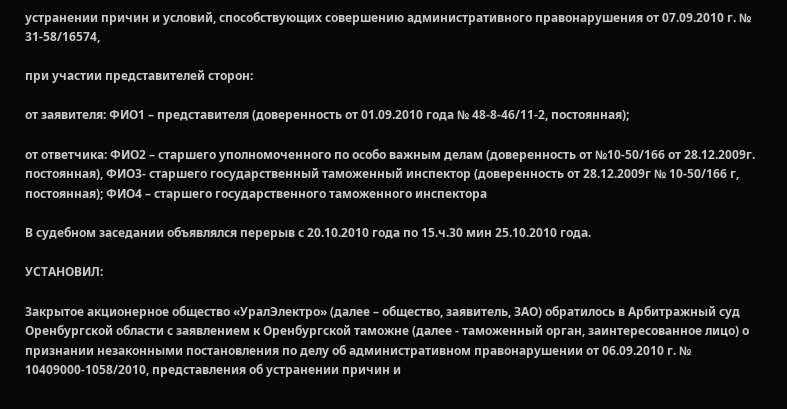устранении причин и условий, способствующих совершению административного правонарушения от 07.09.2010 г. № 31-58/16574,

при участии представителей сторон:

от заявителя: ФИО1 – представителя (доверенность от 01.09.2010 года № 48-8-46/11-2, постоянная);

от ответчика: ФИО2 – старшего уполномоченного по особо важным делам (доверенность от №10-50/166 от 28.12.2009г. постоянная), ФИО3- старшего государственный таможенный инспектор (доверенность от 28.12.2009г № 10-50/166 г, постоянная); ФИО4 – старшего государственного таможенного инспектора

В судебном заседании объявлялся перерыв с 20.10.2010 года по 15.ч.30 мин 25.10.2010 года.

УСТАНОВИЛ:

Закрытое акционерное общество «УралЭлектро» (далее – общество, заявитель, ЗАО) обратилось в Арбитражный суд Оренбургской области с заявлением к Оренбургской таможне (далее - таможенный орган, заинтересованное лицо) о признании незаконными постановления по делу об административном правонарушении от 06.09.2010 г. № 10409000-1058/2010, представления об устранении причин и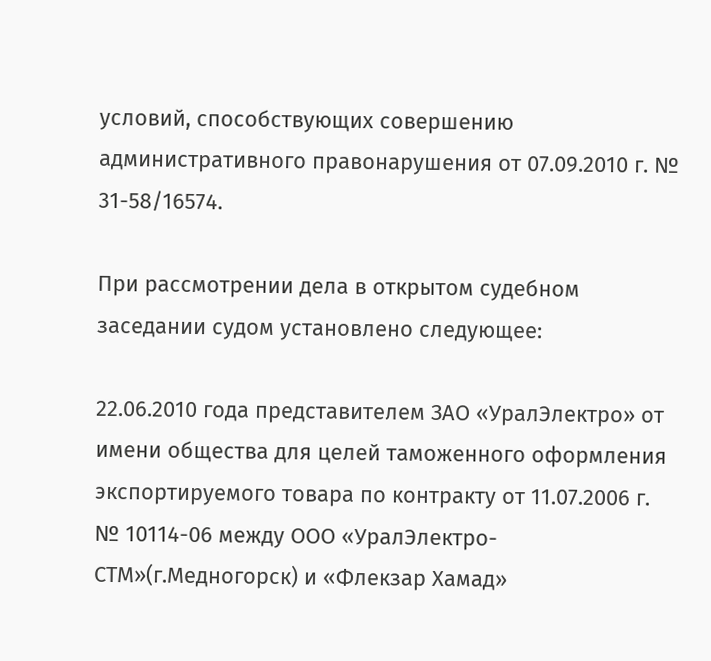условий, способствующих совершению административного правонарушения от 07.09.2010 г. № 31-58/16574.

При рассмотрении дела в открытом судебном заседании судом установлено следующее:

22.06.2010 года представителем ЗАО «УралЭлектро» от имени общества для целей таможенного оформления экспортируемого товара по контракту от 11.07.2006 г. № 10114-06 между ООО «УралЭлектро-СТМ»(г.Медногорск) и «Флекзар Хамад»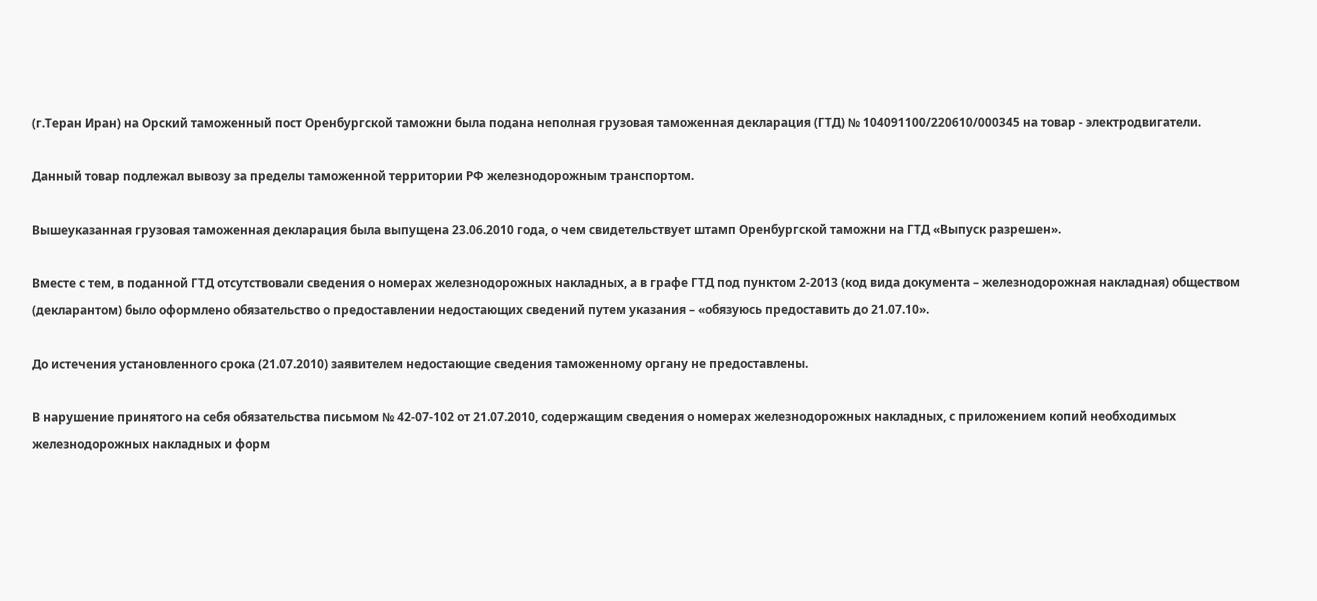(г.Теран Иран) на Орский таможенный пост Оренбургской таможни была подана неполная грузовая таможенная декларация (ГТД) № 104091100/220610/000345 на товар - электродвигатели.

Данный товар подлежал вывозу за пределы таможенной территории РФ железнодорожным транспортом.

Вышеуказанная грузовая таможенная декларация была выпущена 23.06.2010 года, о чем свидетельствует штамп Оренбургской таможни на ГТД «Выпуск разрешен».

Вместе с тем, в поданной ГТД отсутствовали сведения о номерах железнодорожных накладных, а в графе ГТД под пунктом 2-2013 (код вида документа – железнодорожная накладная) обществом (декларантом) было оформлено обязательство о предоставлении недостающих сведений путем указания – «обязуюсь предоставить до 21.07.10».

До истечения установленного срока (21.07.2010) заявителем недостающие сведения таможенному органу не предоставлены.

В нарушение принятого на себя обязательства письмом № 42-07-102 от 21.07.2010, содержащим сведения о номерах железнодорожных накладных, с приложением копий необходимых железнодорожных накладных и форм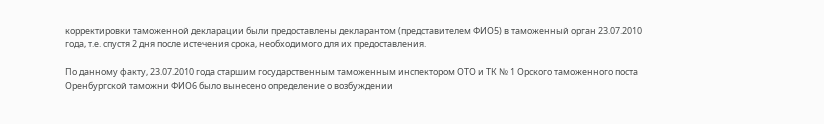корректировки таможенной декларации были предоставлены декларантом (представителем ФИО5) в таможенный орган 23.07.2010 года, т.е. спустя 2 дня после истечения срока, необходимого для их предоставления.

По данному факту, 23.07.2010 года старшим государственным таможенным инспектором ОТО и ТК № 1 Орского таможенного поста Оренбургской таможни ФИО6 было вынесено определение о возбуждении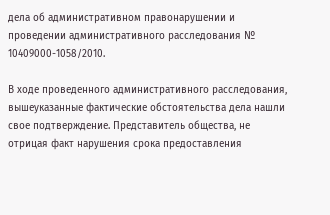дела об административном правонарушении и проведении административного расследования № 10409000-1058/2010.

В ходе проведенного административного расследования, вышеуказанные фактические обстоятельства дела нашли свое подтверждение. Представитель общества, не отрицая факт нарушения срока предоставления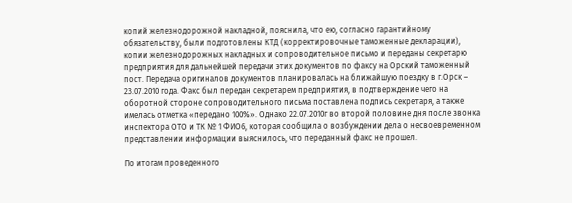копий железнодорожной накладной, пояснила, что ею, согласно гарантийному обязательству, были подготовлены КТД (корректировочные таможенные декларации), копии железнодорожных накладных и сопроводительное письмо и переданы секретарю предприятия для дальнейшей передачи этих документов по факсу на Орский таможенный пост. Передача оригиналов документов планировалась на ближайшую поездку в г.Орск – 23.07.2010 года. Факс был передан секретарем предприятия, в подтверждение чего на оборотной стороне сопроводительного письма поставлена подпись секретаря, а также имелась отметка «передано 100%». Однако 22.07.2010г во второй половине дня после звонка инспектора ОТО и ТК № 1 ФИО6, которая сообщила о возбуждении дела о несвоевременном представлении информации выяснилось, что переданный факс не прошел.

По итогам проведенного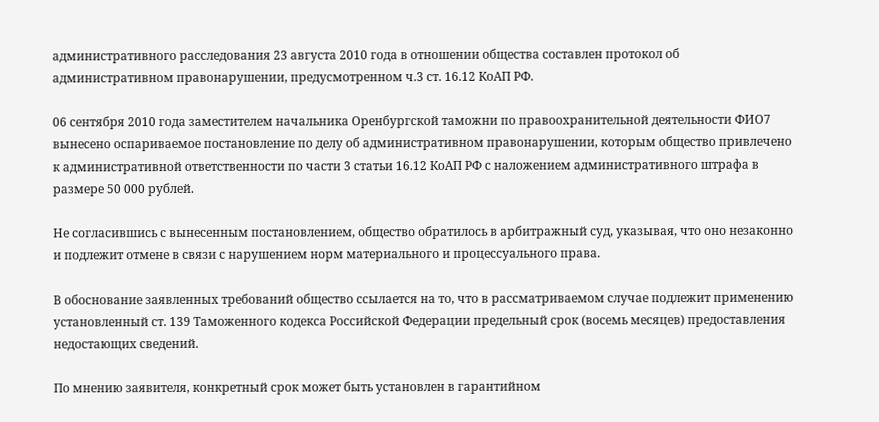административного расследования 23 августа 2010 года в отношении общества составлен протокол об административном правонарушении, предусмотренном ч.3 ст. 16.12 КоАП РФ.

06 сентября 2010 года заместителем начальника Оренбургской таможни по правоохранительной деятельности ФИО7 вынесено оспариваемое постановление по делу об административном правонарушении, которым общество привлечено к административной ответственности по части 3 статьи 16.12 КоАП РФ с наложением административного штрафа в размере 50 000 рублей.

Не согласившись с вынесенным постановлением, общество обратилось в арбитражный суд, указывая, что оно незаконно и подлежит отмене в связи с нарушением норм материального и процессуального права.

В обоснование заявленных требований общество ссылается на то, что в рассматриваемом случае подлежит применению установленный ст. 139 Таможенного кодекса Российской Федерации предельный срок (восемь месяцев) предоставления недостающих сведений.

По мнению заявителя, конкретный срок может быть установлен в гарантийном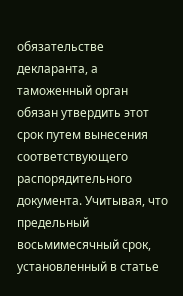обязательстве декларанта, а таможенный орган обязан утвердить этот срок путем вынесения соответствующего распорядительного документа. Учитывая, что предельный восьмимесячный срок, установленный в статье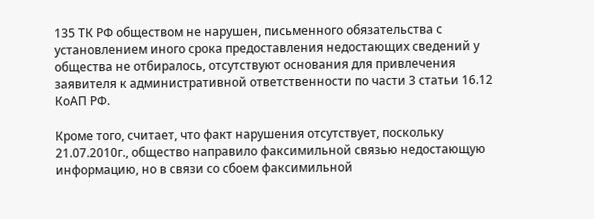135 ТК РФ обществом не нарушен, письменного обязательства с установлением иного срока предоставления недостающих сведений у общества не отбиралось, отсутствуют основания для привлечения заявителя к административной ответственности по части 3 статьи 16.12 КоАП РФ.

Кроме того, считает, что факт нарушения отсутствует, поскольку 21.07.2010г., общество направило факсимильной связью недостающую информацию, но в связи со сбоем факсимильной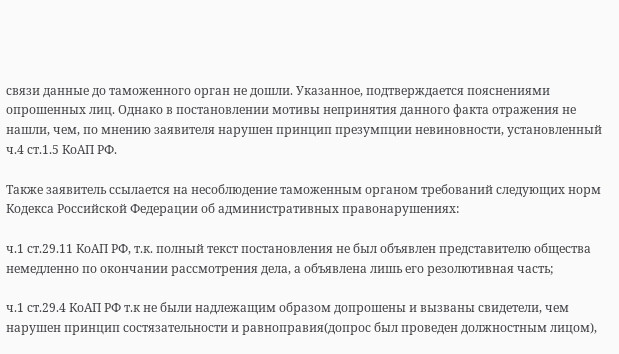связи данные до таможенного орган не дошли. Указанное, подтверждается пояснениями опрошенных лиц. Однако в постановлении мотивы непринятия данного факта отражения не нашли, чем, по мнению заявителя нарушен принцип презумпции невиновности, установленный ч.4 ст.1.5 КоАП РФ.

Также заявитель ссылается на несоблюдение таможенным органом требований следующих норм Кодекса Российской Федерации об административных правонарушениях:

ч.1 ст.29.11 КоАП РФ, т.к. полный текст постановления не был объявлен представителю общества немедленно по окончании рассмотрения дела, а объявлена лишь его резолютивная часть;

ч.1 ст.29.4 КоАП РФ т.к не были надлежащим образом допрошены и вызваны свидетели, чем нарушен принцип состязательности и равноправия(допрос был проведен должностным лицом),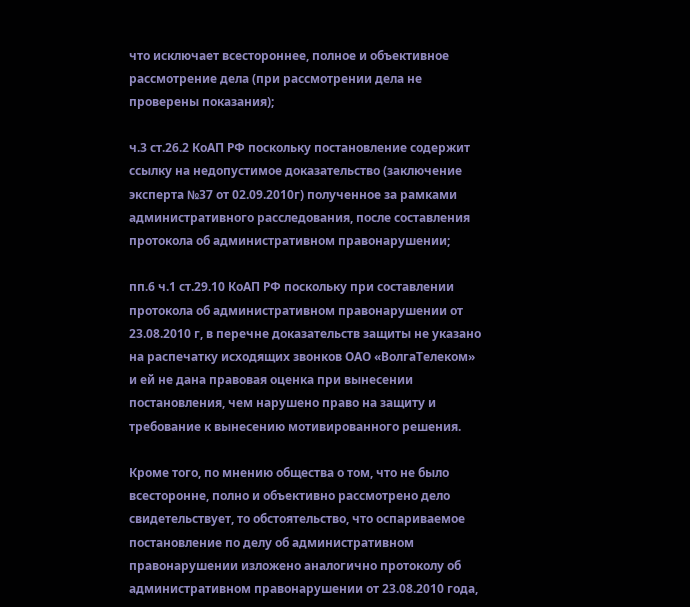что исключает всестороннее, полное и объективное рассмотрение дела (при рассмотрении дела не проверены показания);

ч.3 ст.26.2 КоАП РФ поскольку постановление содержит ссылку на недопустимое доказательство (заключение эксперта №37 от 02.09.2010г) полученное за рамками административного расследования, после составления протокола об административном правонарушении;

пп.6 ч.1 ст.29.10 КоАП РФ поскольку при составлении протокола об административном правонарушении от 23.08.2010 г, в перечне доказательств защиты не указано на распечатку исходящих звонков ОАО «ВолгаТелеком» и ей не дана правовая оценка при вынесении постановления, чем нарушено право на защиту и требование к вынесению мотивированного решения.

Кроме того, по мнению общества о том, что не было всесторонне, полно и объективно рассмотрено дело свидетельствует, то обстоятельство, что оспариваемое постановление по делу об административном правонарушении изложено аналогично протоколу об административном правонарушении от 23.08.2010 года,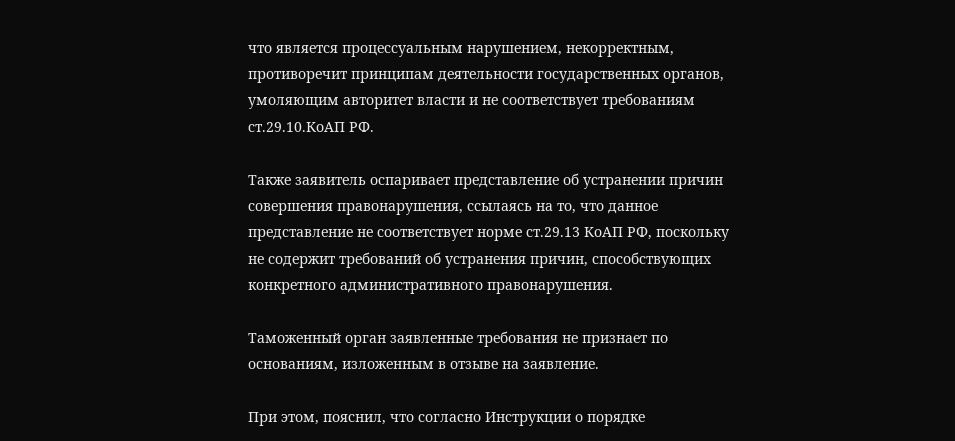что является процессуальным нарушением, некорректным, противоречит принципам деятельности государственных органов, умоляющим авторитет власти и не соответствует требованиям ст.29.10.КоАП РФ.

Также заявитель оспаривает представление об устранении причин совершения правонарушения, ссылаясь на то, что данное представление не соответствует норме ст.29.13 КоАП РФ, поскольку не содержит требований об устранения причин, способствующих конкретного административного правонарушения.

Таможенный орган заявленные требования не признает по основаниям, изложенным в отзыве на заявление.

При этом, пояснил, что согласно Инструкции о порядке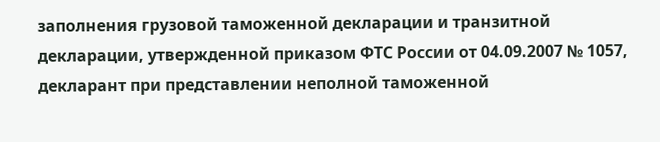заполнения грузовой таможенной декларации и транзитной декларации, утвержденной приказом ФТС России от 04.09.2007 № 1057, декларант при представлении неполной таможенной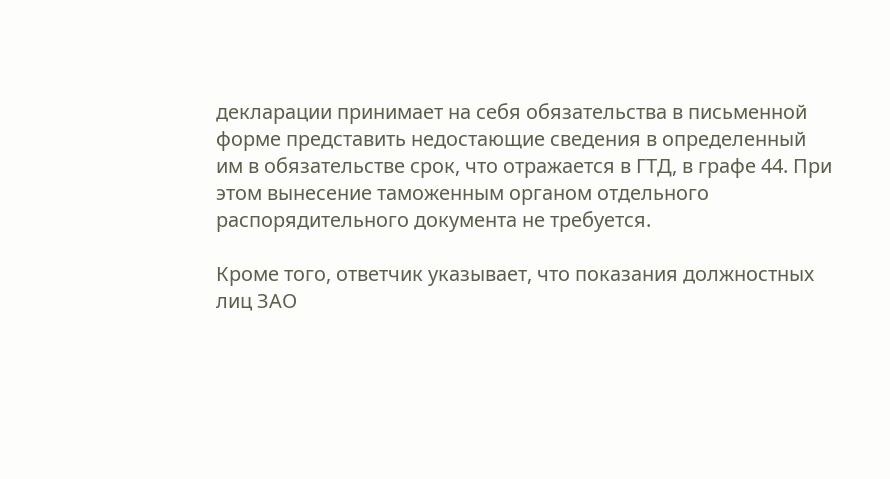декларации принимает на себя обязательства в письменной форме представить недостающие сведения в определенный им в обязательстве срок, что отражается в ГТД, в графе 44. При этом вынесение таможенным органом отдельного распорядительного документа не требуется.

Кроме того, ответчик указывает, что показания должностных лиц ЗАО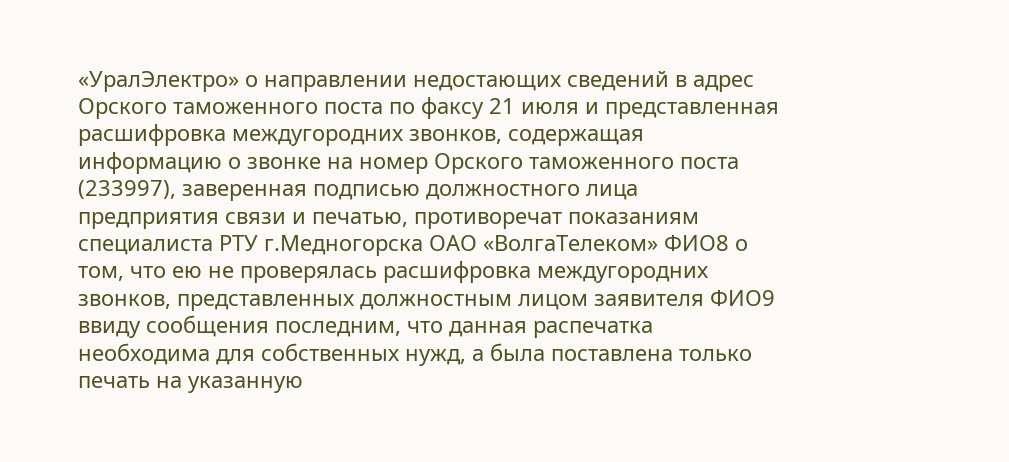«УралЭлектро» о направлении недостающих сведений в адрес Орского таможенного поста по факсу 21 июля и представленная расшифровка междугородних звонков, содержащая информацию о звонке на номер Орского таможенного поста (233997), заверенная подписью должностного лица предприятия связи и печатью, противоречат показаниям специалиста РТУ г.Медногорска ОАО «ВолгаТелеком» ФИО8 о том, что ею не проверялась расшифровка междугородних звонков, представленных должностным лицом заявителя ФИО9 ввиду сообщения последним, что данная распечатка необходима для собственных нужд, а была поставлена только печать на указанную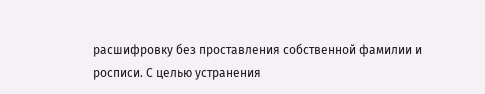расшифровку без проставления собственной фамилии и росписи. С целью устранения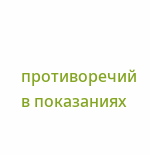противоречий в показаниях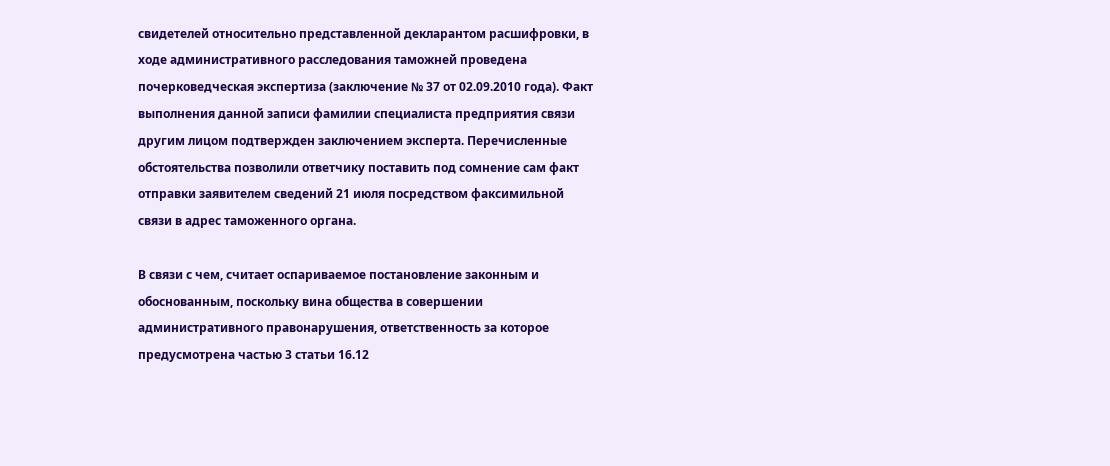свидетелей относительно представленной декларантом расшифровки, в ходе административного расследования таможней проведена почерковедческая экспертиза (заключение № 37 от 02.09.2010 года). Факт выполнения данной записи фамилии специалиста предприятия связи другим лицом подтвержден заключением эксперта. Перечисленные обстоятельства позволили ответчику поставить под сомнение сам факт отправки заявителем сведений 21 июля посредством факсимильной связи в адрес таможенного органа.

В связи с чем, считает оспариваемое постановление законным и обоснованным, поскольку вина общества в совершении административного правонарушения, ответственность за которое предусмотрена частью 3 статьи 16.12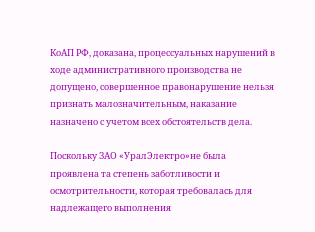КоАП РФ, доказана, процессуальных нарушений в ходе административного производства не допущено, совершенное правонарушение нельзя признать малозначительным, наказание назначено с учетом всех обстоятельств дела.

Поскольку ЗАО «УралЭлектро»не была проявлена та степень заботливости и осмотрительности, которая требовалась для надлежащего выполнения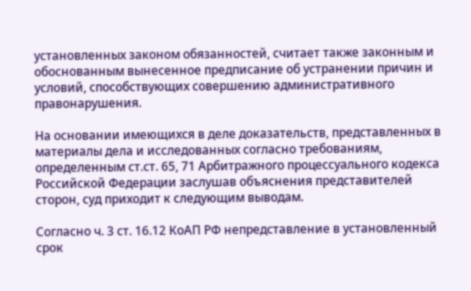установленных законом обязанностей, считает также законным и обоснованным вынесенное предписание об устранении причин и условий, способствующих совершению административного правонарушения.

На основании имеющихся в деле доказательств, представленных в материалы дела и исследованных согласно требованиям, определенным ст.ст. 65, 71 Арбитражного процессуального кодекса Российской Федерации заслушав объяснения представителей сторон, суд приходит к следующим выводам.

Согласно ч. 3 ст. 16.12 КоАП РФ непредставление в установленный срок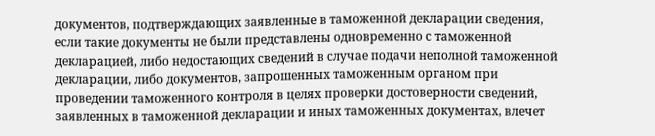документов, подтверждающих заявленные в таможенной декларации сведения, если такие документы не были представлены одновременно с таможенной декларацией, либо недостающих сведений в случае подачи неполной таможенной декларации, либо документов, запрошенных таможенным органом при проведении таможенного контроля в целях проверки достоверности сведений, заявленных в таможенной декларации и иных таможенных документах, влечет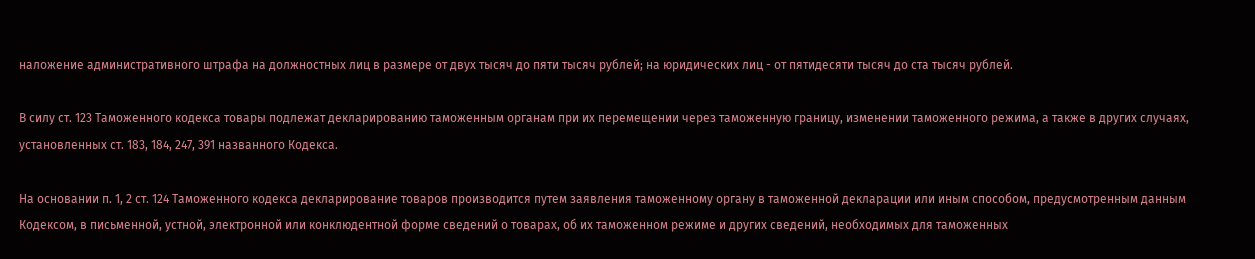наложение административного штрафа на должностных лиц в размере от двух тысяч до пяти тысяч рублей; на юридических лиц - от пятидесяти тысяч до ста тысяч рублей.

В силу ст. 123 Таможенного кодекса товары подлежат декларированию таможенным органам при их перемещении через таможенную границу, изменении таможенного режима, а также в других случаях, установленных ст. 183, 184, 247, 391 названного Кодекса.

На основании п. 1, 2 ст. 124 Таможенного кодекса декларирование товаров производится путем заявления таможенному органу в таможенной декларации или иным способом, предусмотренным данным Кодексом, в письменной, устной, электронной или конклюдентной форме сведений о товарах, об их таможенном режиме и других сведений, необходимых для таможенных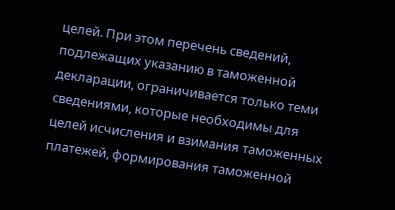целей. При этом перечень сведений, подлежащих указанию в таможенной декларации, ограничивается только теми сведениями, которые необходимы для целей исчисления и взимания таможенных платежей, формирования таможенной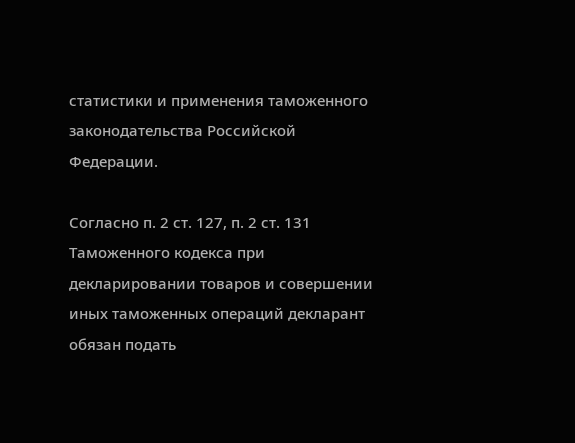статистики и применения таможенного законодательства Российской Федерации.

Согласно п. 2 ст. 127, п. 2 ст. 131 Таможенного кодекса при декларировании товаров и совершении иных таможенных операций декларант обязан подать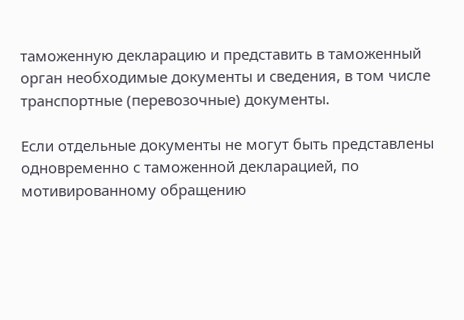таможенную декларацию и представить в таможенный орган необходимые документы и сведения, в том числе транспортные (перевозочные) документы.

Если отдельные документы не могут быть представлены одновременно с таможенной декларацией, по мотивированному обращению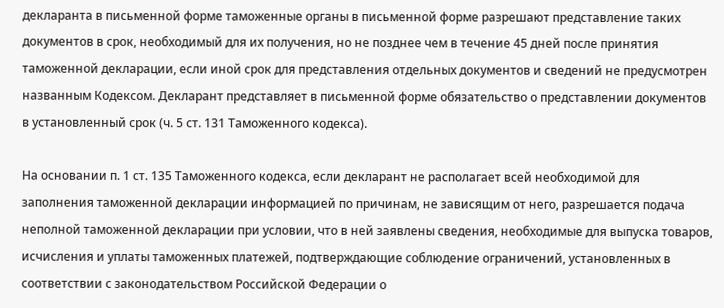декларанта в письменной форме таможенные органы в письменной форме разрешают представление таких документов в срок, необходимый для их получения, но не позднее чем в течение 45 дней после принятия таможенной декларации, если иной срок для представления отдельных документов и сведений не предусмотрен названным Кодексом. Декларант представляет в письменной форме обязательство о представлении документов в установленный срок (ч. 5 ст. 131 Таможенного кодекса).

На основании п. 1 ст. 135 Таможенного кодекса, если декларант не располагает всей необходимой для заполнения таможенной декларации информацией по причинам, не зависящим от него, разрешается подача неполной таможенной декларации при условии, что в ней заявлены сведения, необходимые для выпуска товаров, исчисления и уплаты таможенных платежей, подтверждающие соблюдение ограничений, установленных в соответствии с законодательством Российской Федерации о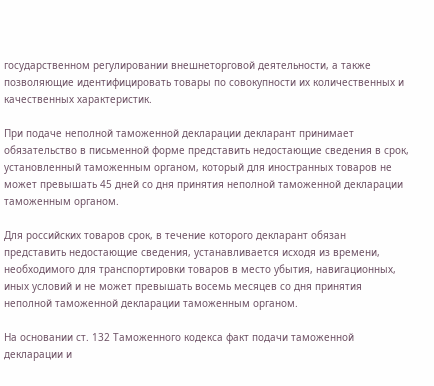государственном регулировании внешнеторговой деятельности, а также позволяющие идентифицировать товары по совокупности их количественных и качественных характеристик.

При подаче неполной таможенной декларации декларант принимает обязательство в письменной форме представить недостающие сведения в срок, установленный таможенным органом, который для иностранных товаров не может превышать 45 дней со дня принятия неполной таможенной декларации таможенным органом.

Для российских товаров срок, в течение которого декларант обязан представить недостающие сведения, устанавливается исходя из времени, необходимого для транспортировки товаров в место убытия, навигационных, иных условий и не может превышать восемь месяцев со дня принятия неполной таможенной декларации таможенным органом.

На основании ст. 132 Таможенного кодекса факт подачи таможенной декларации и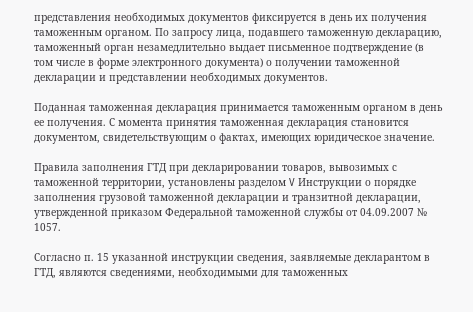представления необходимых документов фиксируется в день их получения таможенным органом. По запросу лица, подавшего таможенную декларацию, таможенный орган незамедлительно выдает письменное подтверждение (в том числе в форме электронного документа) о получении таможенной декларации и представлении необходимых документов.

Поданная таможенная декларация принимается таможенным органом в день ее получения. С момента принятия таможенная декларация становится документом, свидетельствующим о фактах, имеющих юридическое значение.

Правила заполнения ГТД при декларировании товаров, вывозимых с таможенной территории, установлены разделом V Инструкции о порядке заполнения грузовой таможенной декларации и транзитной декларации, утвержденной приказом Федеральной таможенной службы от 04.09.2007 № 1057.

Согласно п. 15 указанной инструкции сведения, заявляемые декларантом в ГТД, являются сведениями, необходимыми для таможенных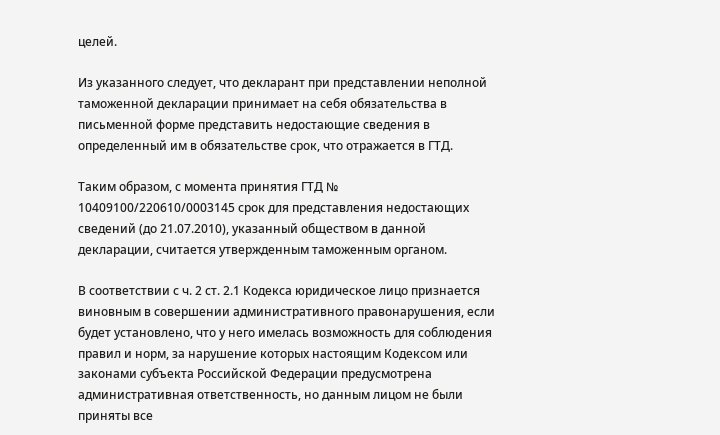целей.

Из указанного следует, что декларант при представлении неполной таможенной декларации принимает на себя обязательства в письменной форме представить недостающие сведения в определенный им в обязательстве срок, что отражается в ГТД.

Таким образом, с момента принятия ГТД № 10409100/220610/0003145 срок для представления недостающих сведений (до 21.07.2010), указанный обществом в данной декларации, считается утвержденным таможенным органом.

В соответствии с ч. 2 ст. 2.1 Кодекса юридическое лицо признается виновным в совершении административного правонарушения, если будет установлено, что у него имелась возможность для соблюдения правил и норм, за нарушение которых настоящим Кодексом или законами субъекта Российской Федерации предусмотрена административная ответственность, но данным лицом не были приняты все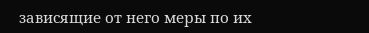зависящие от него меры по их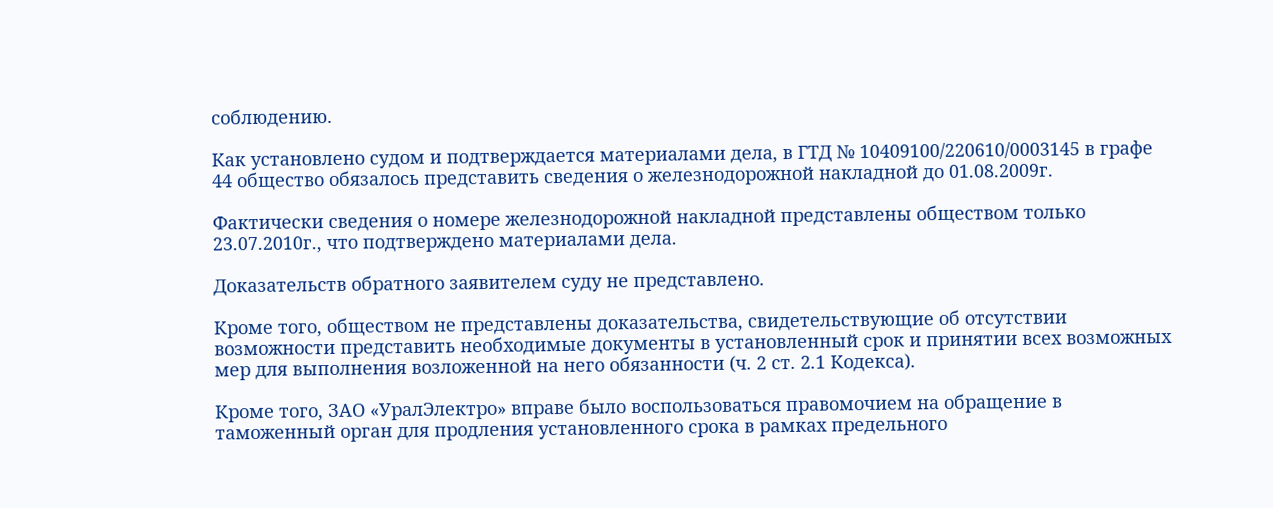соблюдению.

Как установлено судом и подтверждается материалами дела, в ГТД № 10409100/220610/0003145 в графе 44 общество обязалось представить сведения о железнодорожной накладной до 01.08.2009г.

Фактически сведения о номере железнодорожной накладной представлены обществом только 23.07.2010г., что подтверждено материалами дела.

Доказательств обратного заявителем суду не представлено.

Кроме того, обществом не представлены доказательства, свидетельствующие об отсутствии возможности представить необходимые документы в установленный срок и принятии всех возможных мер для выполнения возложенной на него обязанности (ч. 2 ст. 2.1 Кодекса).

Кроме того, ЗАО «УралЭлектро» вправе было воспользоваться правомочием на обращение в таможенный орган для продления установленного срока в рамках предельного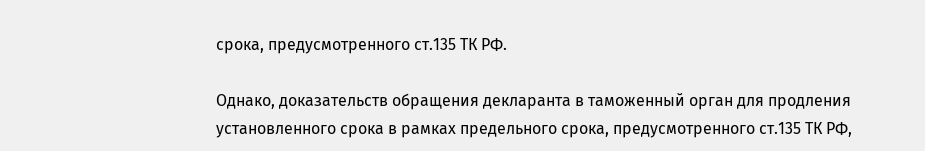срока, предусмотренного ст.135 ТК РФ.

Однако, доказательств обращения декларанта в таможенный орган для продления установленного срока в рамках предельного срока, предусмотренного ст.135 ТК РФ,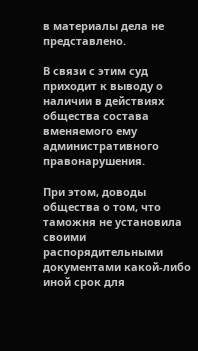в материалы дела не представлено.

В связи с этим суд приходит к выводу о наличии в действиях общества состава вменяемого ему административного правонарушения.

При этом, доводы общества о том, что таможня не установила своими распорядительными документами какой-либо иной срок для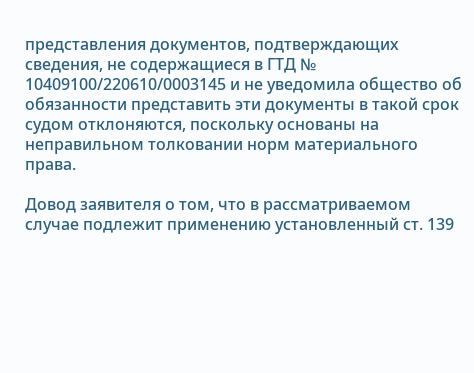представления документов, подтверждающих сведения, не содержащиеся в ГТД № 10409100/220610/0003145 и не уведомила общество об обязанности представить эти документы в такой срок судом отклоняются, поскольку основаны на неправильном толковании норм материального права.

Довод заявителя о том, что в рассматриваемом случае подлежит применению установленный ст. 139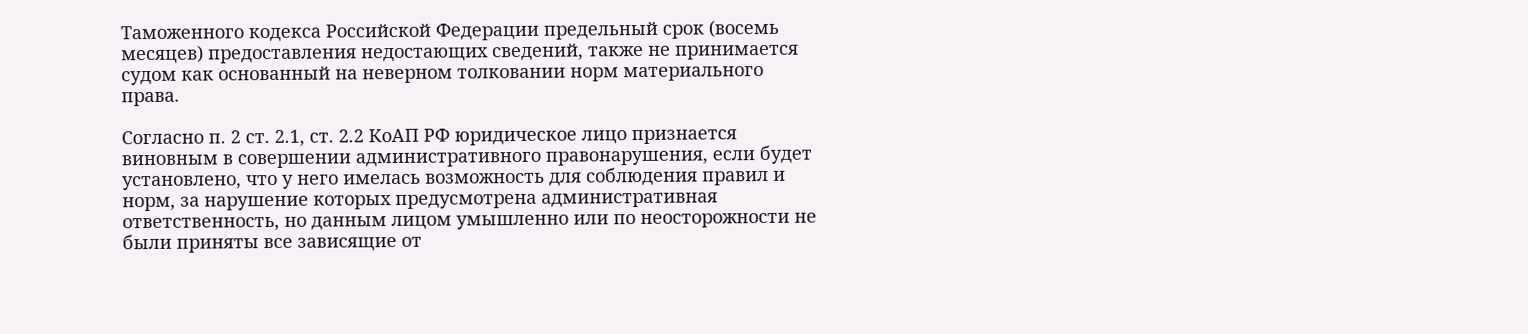Таможенного кодекса Российской Федерации предельный срок (восемь месяцев) предоставления недостающих сведений, также не принимается судом как основанный на неверном толковании норм материального права.

Согласно п. 2 ст. 2.1, ст. 2.2 КоАП РФ юридическое лицо признается виновным в совершении административного правонарушения, если будет установлено, что у него имелась возможность для соблюдения правил и норм, за нарушение которых предусмотрена административная ответственность, но данным лицом умышленно или по неосторожности не были приняты все зависящие от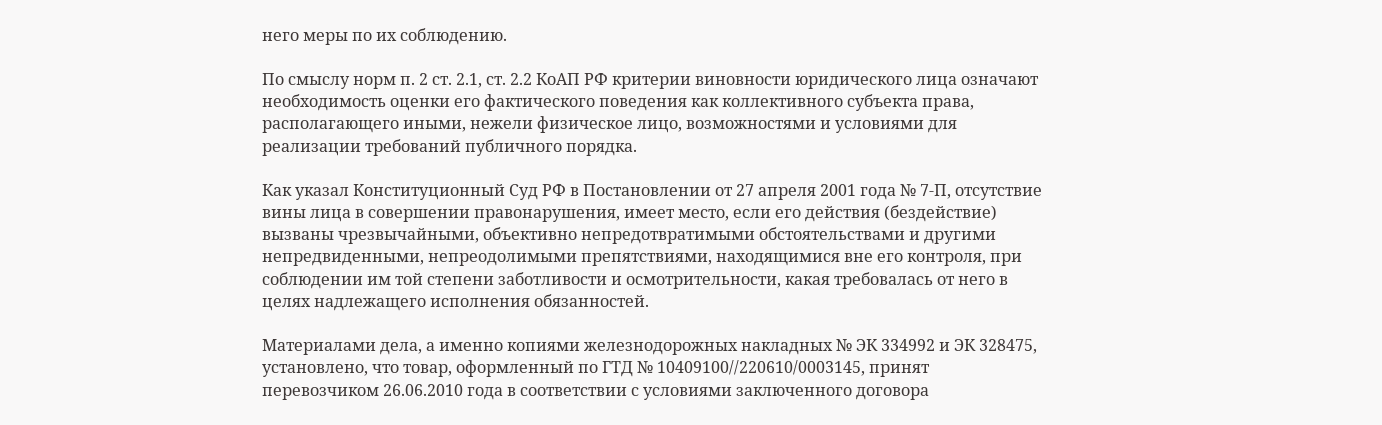него меры по их соблюдению.

По смыслу норм п. 2 ст. 2.1, ст. 2.2 КоАП РФ критерии виновности юридического лица означают необходимость оценки его фактического поведения как коллективного субъекта права, располагающего иными, нежели физическое лицо, возможностями и условиями для реализации требований публичного порядка.

Как указал Конституционный Суд РФ в Постановлении от 27 апреля 2001 года № 7-П, отсутствие вины лица в совершении правонарушения, имеет место, если его действия (бездействие) вызваны чрезвычайными, объективно непредотвратимыми обстоятельствами и другими непредвиденными, непреодолимыми препятствиями, находящимися вне его контроля, при соблюдении им той степени заботливости и осмотрительности, какая требовалась от него в целях надлежащего исполнения обязанностей.

Материалами дела, а именно копиями железнодорожных накладных № ЭК 334992 и ЭК 328475, установлено, что товар, оформленный по ГТД № 10409100//220610/0003145, принят перевозчиком 26.06.2010 года в соответствии с условиями заключенного договора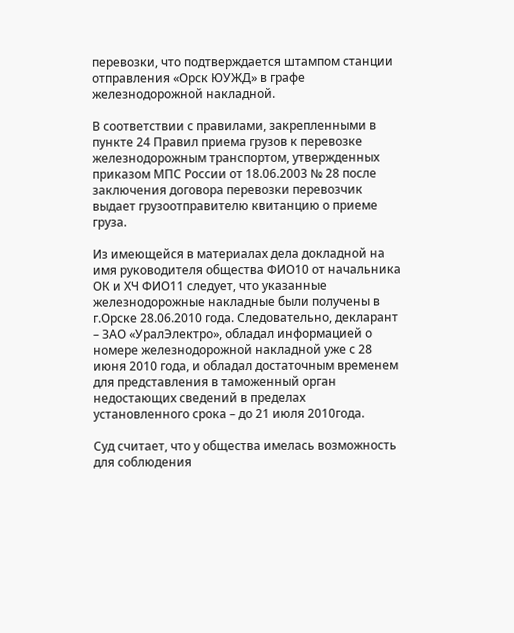перевозки, что подтверждается штампом станции отправления «Орск ЮУЖД» в графе железнодорожной накладной.

В соответствии с правилами, закрепленными в пункте 24 Правил приема грузов к перевозке железнодорожным транспортом, утвержденных приказом МПС России от 18.06.2003 № 28 после заключения договора перевозки перевозчик выдает грузоотправителю квитанцию о приеме груза.

Из имеющейся в материалах дела докладной на имя руководителя общества ФИО10 от начальника ОК и ХЧ ФИО11 следует, что указанные железнодорожные накладные были получены в г.Орске 28.06.2010 года. Следовательно, декларант – ЗАО «УралЭлектро», обладал информацией о номере железнодорожной накладной уже с 28 июня 2010 года, и обладал достаточным временем для представления в таможенный орган недостающих сведений в пределах установленного срока – до 21 июля 2010года.

Суд считает, что у общества имелась возможность для соблюдения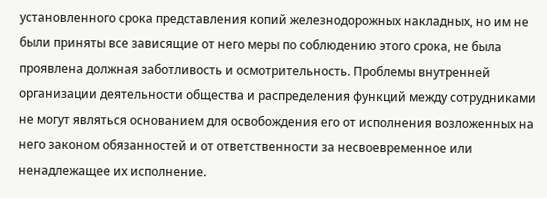установленного срока представления копий железнодорожных накладных, но им не были приняты все зависящие от него меры по соблюдению этого срока, не была проявлена должная заботливость и осмотрительность. Проблемы внутренней организации деятельности общества и распределения функций между сотрудниками не могут являться основанием для освобождения его от исполнения возложенных на него законом обязанностей и от ответственности за несвоевременное или ненадлежащее их исполнение.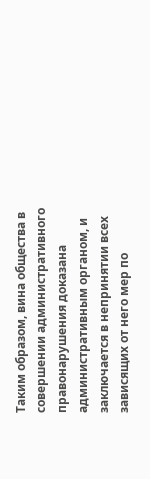Таким образом, вина общества в совершении административного правонарушения доказана административным органом, и заключается в непринятии всех зависящих от него мер по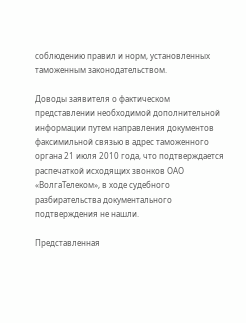соблюдению правил и норм, установленных таможенным законодательством.

Доводы заявителя о фактическом представлении необходимой дополнительной информации путем направления документов факсимильной связью в адрес таможенного органа 21 июля 2010 года, что подтверждается распечаткой исходящих звонков ОАО «ВолгаТелеком», в ходе судебного разбирательства документального подтверждения не нашли.

Представленная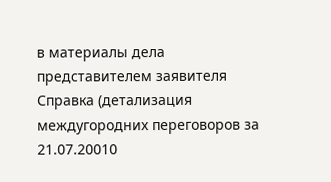в материалы дела представителем заявителя Справка (детализация междугородних переговоров за 21.07.20010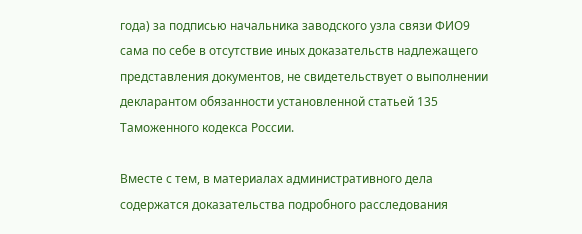года) за подписью начальника заводского узла связи ФИО9 сама по себе в отсутствие иных доказательств надлежащего представления документов, не свидетельствует о выполнении декларантом обязанности установленной статьей 135 Таможенного кодекса России.

Вместе с тем, в материалах административного дела содержатся доказательства подробного расследования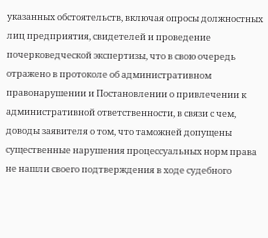указанных обстоятельств, включая опросы должностных лиц предприятия, свидетелей и проведение почерковедческой экспертизы, что в свою очередь отражено в протоколе об административном правонарушении и Постановлении о привлечении к административной ответственности, в связи с чем, доводы заявителя о том, что таможней допущены существенные нарушения процессуальных норм права не нашли своего подтверждения в ходе судебного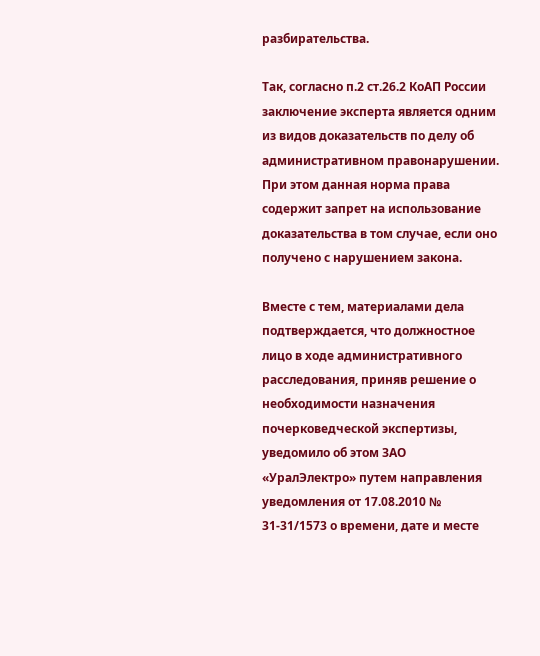разбирательства.

Так, согласно п.2 ст.26.2 КоАП России заключение эксперта является одним из видов доказательств по делу об административном правонарушении. При этом данная норма права содержит запрет на использование доказательства в том случае, если оно получено с нарушением закона.

Вместе с тем, материалами дела подтверждается, что должностное лицо в ходе административного расследования, приняв решение о необходимости назначения почерковедческой экспертизы, уведомило об этом ЗАО «УралЭлектро» путем направления уведомления от 17.08.2010 № 31-31/1573 о времени, дате и месте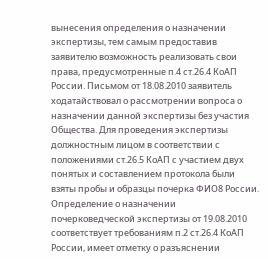вынесения определения о назначении экспертизы, тем самым предоставив заявителю возможность реализовать свои права, предусмотренные п.4 ст.26.4 КоАП России. Письмом от 18.08.2010 заявитель ходатайствовал о рассмотрении вопроса о назначении данной экспертизы без участия Общества. Для проведения экспертизы должностным лицом в соответствии с положениями ст.26.5 КоАП с участием двух понятых и составлением протокола были взяты пробы и образцы почерка ФИО8 России. Определение о назначении почерковедческой экспертизы от 19.08.2010 соответствует требованиям п.2 ст.26.4 КоАП России, имеет отметку о разъяснении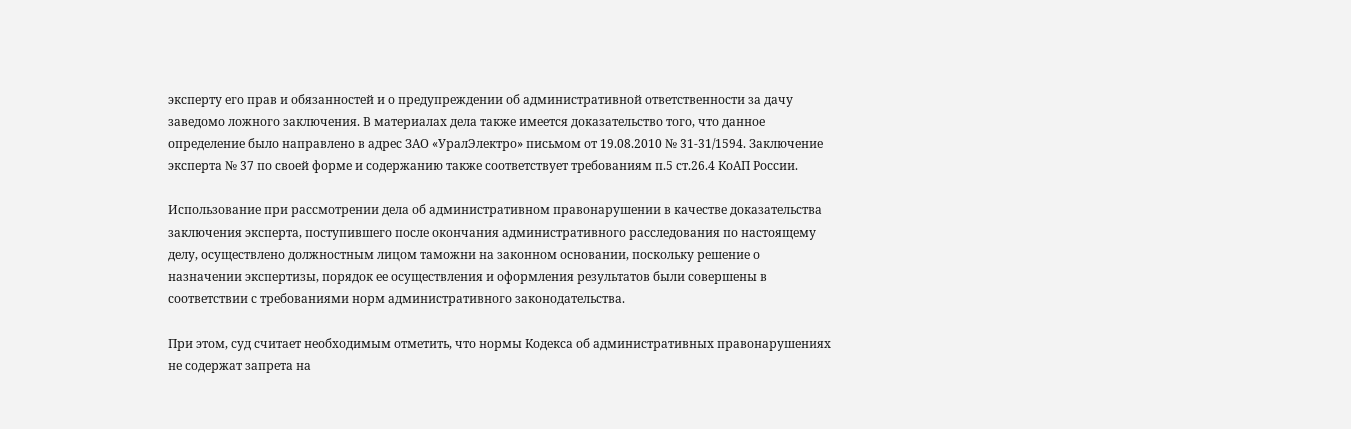эксперту его прав и обязанностей и о предупреждении об административной ответственности за дачу заведомо ложного заключения. В материалах дела также имеется доказательство того, что данное определение было направлено в адрес ЗАО «УралЭлектро» письмом от 19.08.2010 № 31-31/1594. Заключение эксперта № 37 по своей форме и содержанию также соответствует требованиям п.5 ст.26.4 КоАП России.

Использование при рассмотрении дела об административном правонарушении в качестве доказательства заключения эксперта, поступившего после окончания административного расследования по настоящему делу, осуществлено должностным лицом таможни на законном основании, поскольку решение о назначении экспертизы, порядок ее осуществления и оформления результатов были совершены в соответствии с требованиями норм административного законодательства.

При этом, суд считает необходимым отметить, что нормы Кодекса об административных правонарушениях не содержат запрета на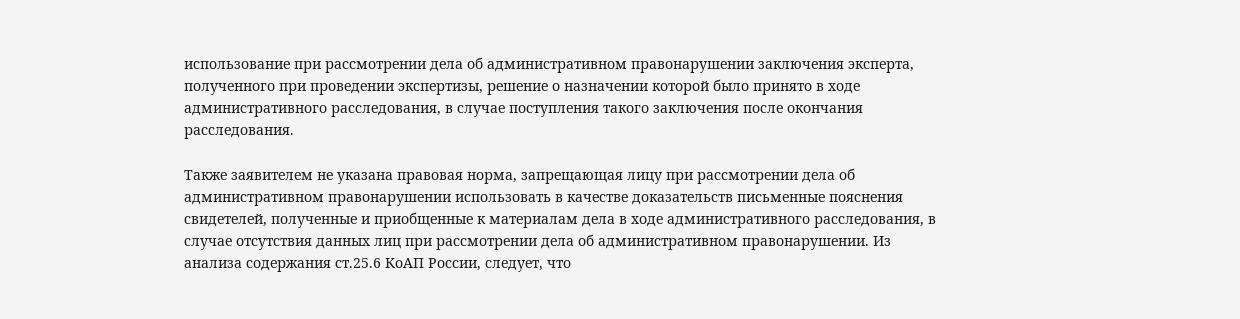использование при рассмотрении дела об административном правонарушении заключения эксперта, полученного при проведении экспертизы, решение о назначении которой было принято в ходе административного расследования, в случае поступления такого заключения после окончания расследования.

Также заявителем не указана правовая норма, запрещающая лицу при рассмотрении дела об административном правонарушении использовать в качестве доказательств письменные пояснения свидетелей, полученные и приобщенные к материалам дела в ходе административного расследования, в случае отсутствия данных лиц при рассмотрении дела об административном правонарушении. Из анализа содержания ст.25.6 КоАП России, следует, что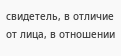свидетель, в отличие от лица, в отношении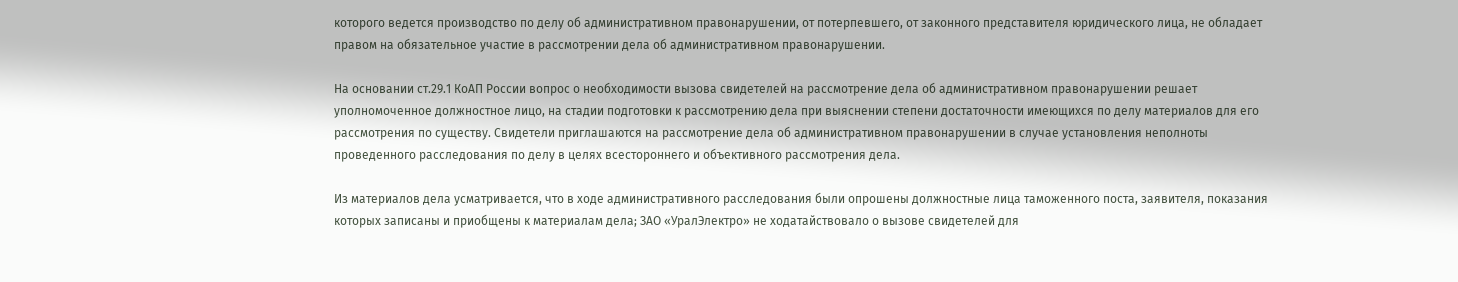которого ведется производство по делу об административном правонарушении, от потерпевшего, от законного представителя юридического лица, не обладает правом на обязательное участие в рассмотрении дела об административном правонарушении.

На основании ст.29.1 КоАП России вопрос о необходимости вызова свидетелей на рассмотрение дела об административном правонарушении решает уполномоченное должностное лицо, на стадии подготовки к рассмотрению дела при выяснении степени достаточности имеющихся по делу материалов для его рассмотрения по существу. Свидетели приглашаются на рассмотрение дела об административном правонарушении в случае установления неполноты проведенного расследования по делу в целях всестороннего и объективного рассмотрения дела.

Из материалов дела усматривается, что в ходе административного расследования были опрошены должностные лица таможенного поста, заявителя, показания которых записаны и приобщены к материалам дела; ЗАО «УралЭлектро» не ходатайствовало о вызове свидетелей для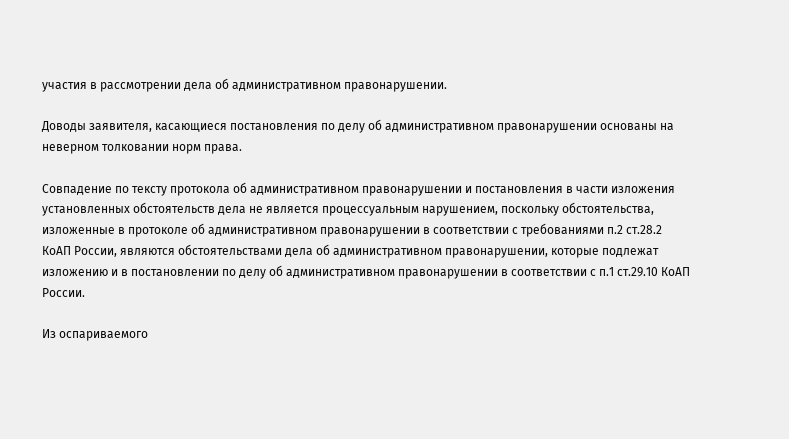участия в рассмотрении дела об административном правонарушении.

Доводы заявителя, касающиеся постановления по делу об административном правонарушении основаны на неверном толковании норм права.

Совпадение по тексту протокола об административном правонарушении и постановления в части изложения установленных обстоятельств дела не является процессуальным нарушением, поскольку обстоятельства, изложенные в протоколе об административном правонарушении в соответствии с требованиями п.2 ст.28.2 КоАП России, являются обстоятельствами дела об административном правонарушении, которые подлежат изложению и в постановлении по делу об административном правонарушении в соответствии с п.1 ст.29.10 КоАП России.

Из оспариваемого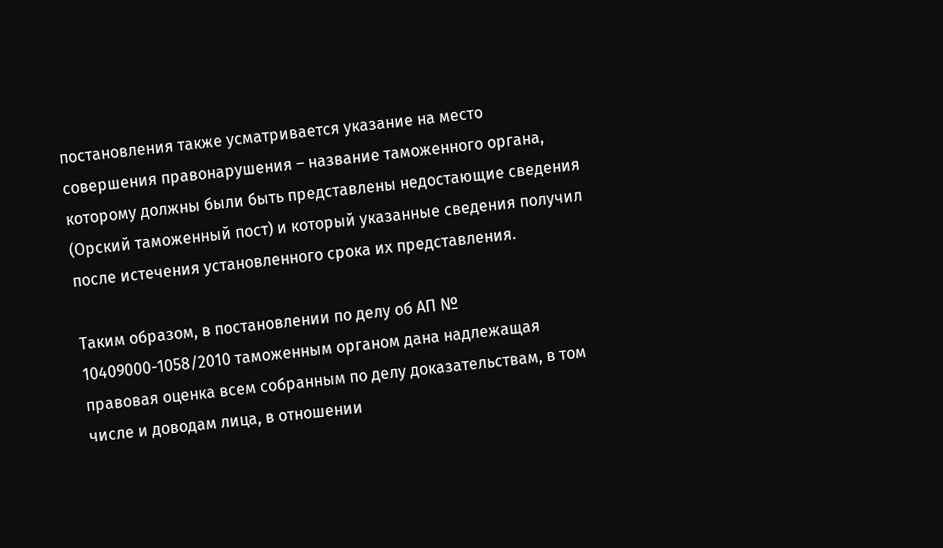постановления также усматривается указание на место совершения правонарушения – название таможенного органа, которому должны были быть представлены недостающие сведения (Орский таможенный пост) и который указанные сведения получил после истечения установленного срока их представления.

Таким образом, в постановлении по делу об АП № 10409000-1058/2010 таможенным органом дана надлежащая правовая оценка всем собранным по делу доказательствам, в том числе и доводам лица, в отношении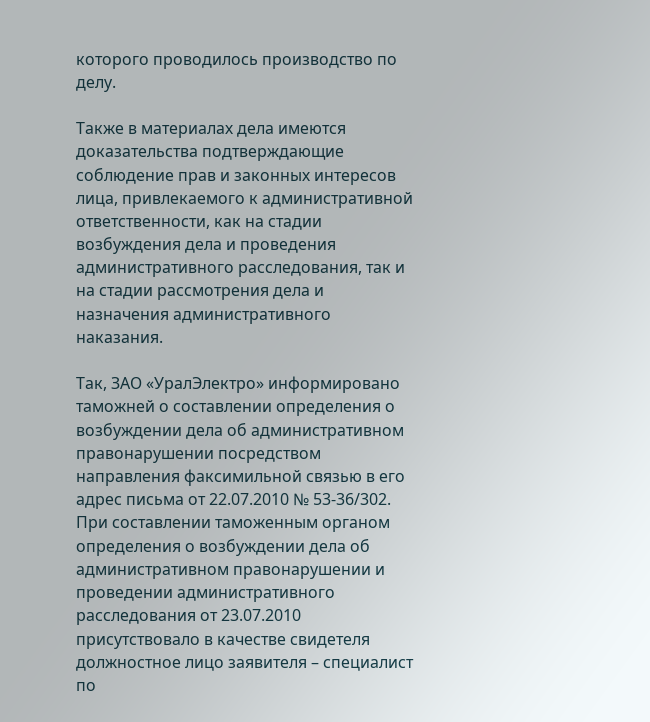которого проводилось производство по делу.

Также в материалах дела имеются доказательства подтверждающие соблюдение прав и законных интересов лица, привлекаемого к административной ответственности, как на стадии возбуждения дела и проведения административного расследования, так и на стадии рассмотрения дела и назначения административного наказания.

Так, ЗАО «УралЭлектро» информировано таможней о составлении определения о возбуждении дела об административном правонарушении посредством направления факсимильной связью в его адрес письма от 22.07.2010 № 53-36/302. При составлении таможенным органом определения о возбуждении дела об административном правонарушении и проведении административного расследования от 23.07.2010 присутствовало в качестве свидетеля должностное лицо заявителя – специалист по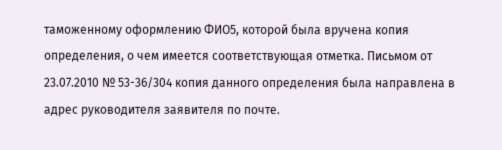таможенному оформлению ФИО5, которой была вручена копия определения, о чем имеется соответствующая отметка. Письмом от 23.07.2010 № 53-36/304 копия данного определения была направлена в адрес руководителя заявителя по почте.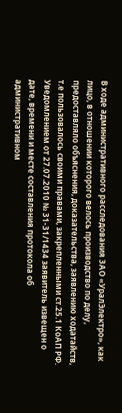В ходе административного расследования ЗАО «УралЭлектро», как лицо, в отношении которого велось производство по делу, предоставляло объяснения, доказательства, заявлению ходатайств, т.е пользовалось своими правами, закрепленными ст.25.1 КоАП РФ. Уведомлением от 27.07.2010 № 31-31/1434 заявитель извещен о дате, времени и месте составления протокола об административном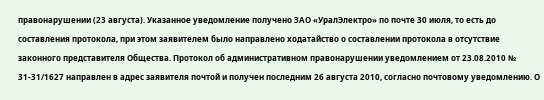правонарушении (23 августа). Указанное уведомление получено ЗАО «УралЭлектро» по почте 30 июля, то есть до составления протокола, при этом заявителем было направлено ходатайство о составлении протокола в отсутствие законного представителя Общества. Протокол об административном правонарушении уведомлением от 23.08.2010 № 31-31/1627 направлен в адрес заявителя почтой и получен последним 26 августа 2010, согласно почтовому уведомлению. О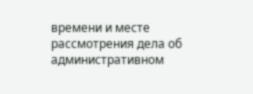времени и месте рассмотрения дела об административном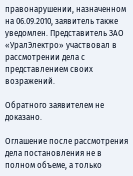правонарушении, назначенном на 06.09.2010, заявитель также уведомлен. Представитель ЗАО «УралЭлектро» участвовал в рассмотрении дела с представлением своих возражений.

Обратного заявителем не доказано.

Оглашение после рассмотрения дела постановления не в полном объеме, а только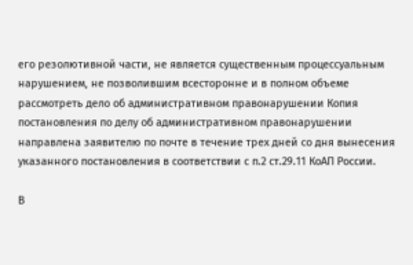его резолютивной части, не является существенным процессуальным нарушением, не позволившим всесторонне и в полном объеме рассмотреть дело об административном правонарушении Копия постановления по делу об административном правонарушении направлена заявителю по почте в течение трех дней со дня вынесения указанного постановления в соответствии с п.2 ст.29.11 КоАП России.

В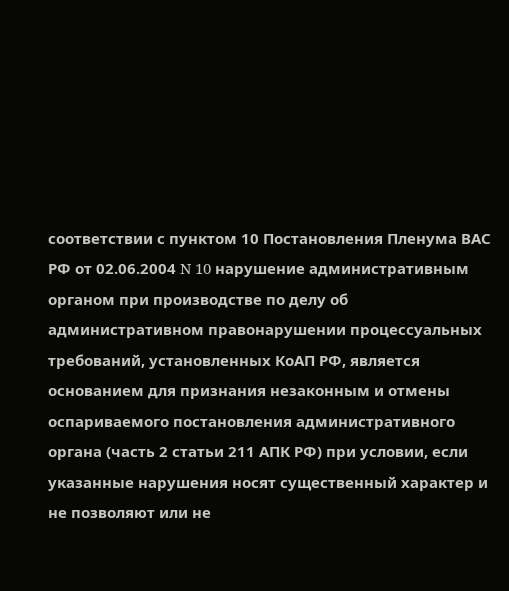соответствии с пунктом 10 Постановления Пленума ВАС РФ от 02.06.2004 N 10 нарушение административным органом при производстве по делу об административном правонарушении процессуальных требований, установленных КоАП РФ, является основанием для признания незаконным и отмены оспариваемого постановления административного органа (часть 2 статьи 211 АПК РФ) при условии, если указанные нарушения носят существенный характер и не позволяют или не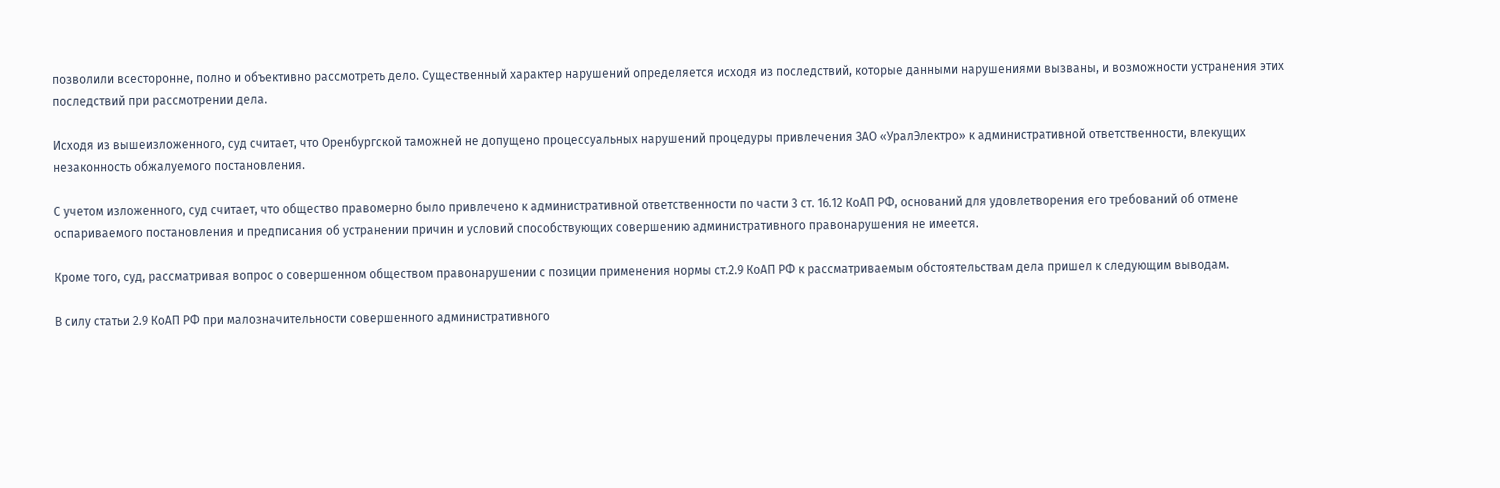позволили всесторонне, полно и объективно рассмотреть дело. Существенный характер нарушений определяется исходя из последствий, которые данными нарушениями вызваны, и возможности устранения этих последствий при рассмотрении дела.

Исходя из вышеизложенного, суд считает, что Оренбургской таможней не допущено процессуальных нарушений процедуры привлечения ЗАО «УралЭлектро» к административной ответственности, влекущих незаконность обжалуемого постановления.

С учетом изложенного, суд считает, что общество правомерно было привлечено к административной ответственности по части 3 ст. 16.12 КоАП РФ, оснований для удовлетворения его требований об отмене оспариваемого постановления и предписания об устранении причин и условий способствующих совершению административного правонарушения не имеется.

Кроме того, суд, рассматривая вопрос о совершенном обществом правонарушении с позиции применения нормы ст.2.9 КоАП РФ к рассматриваемым обстоятельствам дела пришел к следующим выводам.

В силу статьи 2.9 КоАП РФ при малозначительности совершенного административного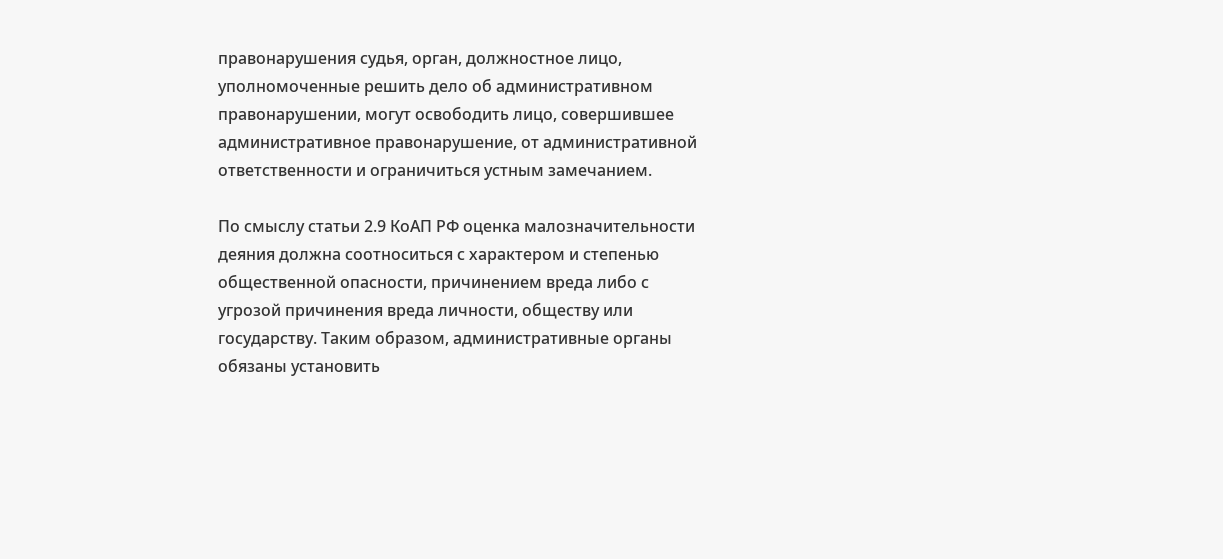правонарушения судья, орган, должностное лицо, уполномоченные решить дело об административном правонарушении, могут освободить лицо, совершившее административное правонарушение, от административной ответственности и ограничиться устным замечанием.

По смыслу статьи 2.9 КоАП РФ оценка малозначительности деяния должна соотноситься с характером и степенью общественной опасности, причинением вреда либо с угрозой причинения вреда личности, обществу или государству. Таким образом, административные органы обязаны установить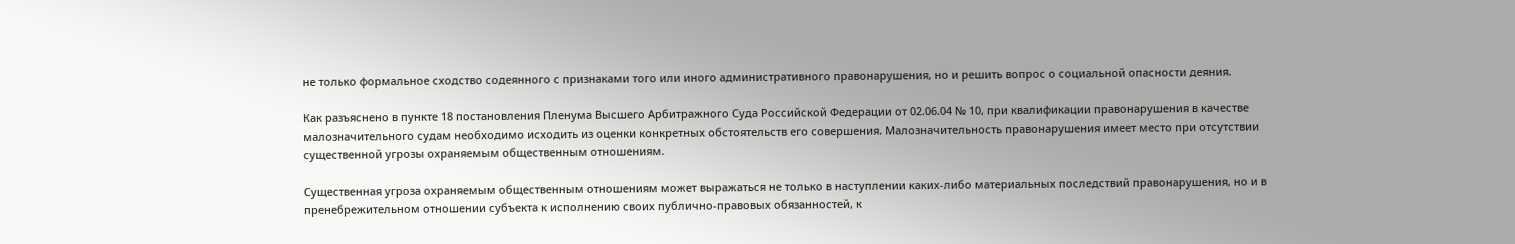не только формальное сходство содеянного с признаками того или иного административного правонарушения, но и решить вопрос о социальной опасности деяния.

Как разъяснено в пункте 18 постановления Пленума Высшего Арбитражного Суда Российской Федерации от 02.06.04 № 10, при квалификации правонарушения в качестве малозначительного судам необходимо исходить из оценки конкретных обстоятельств его совершения. Малозначительность правонарушения имеет место при отсутствии существенной угрозы охраняемым общественным отношениям.

Существенная угроза охраняемым общественным отношениям может выражаться не только в наступлении каких-либо материальных последствий правонарушения, но и в пренебрежительном отношении субъекта к исполнению своих публично-правовых обязанностей, к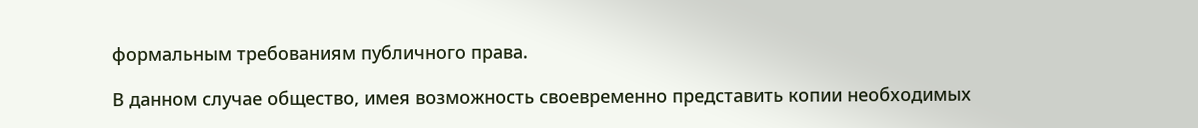формальным требованиям публичного права.

В данном случае общество, имея возможность своевременно представить копии необходимых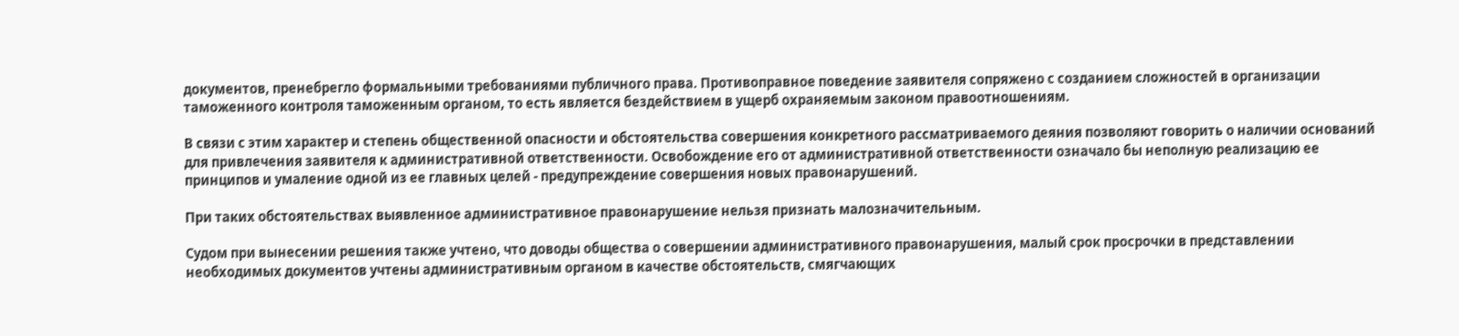документов, пренебрегло формальными требованиями публичного права. Противоправное поведение заявителя сопряжено с созданием сложностей в организации таможенного контроля таможенным органом, то есть является бездействием в ущерб охраняемым законом правоотношениям.

В связи с этим характер и степень общественной опасности и обстоятельства совершения конкретного рассматриваемого деяния позволяют говорить о наличии оснований для привлечения заявителя к административной ответственности. Освобождение его от административной ответственности означало бы неполную реализацию ее принципов и умаление одной из ее главных целей - предупреждение совершения новых правонарушений.

При таких обстоятельствах выявленное административное правонарушение нельзя признать малозначительным.

Судом при вынесении решения также учтено, что доводы общества о совершении административного правонарушения, малый срок просрочки в представлении необходимых документов учтены административным органом в качестве обстоятельств, смягчающих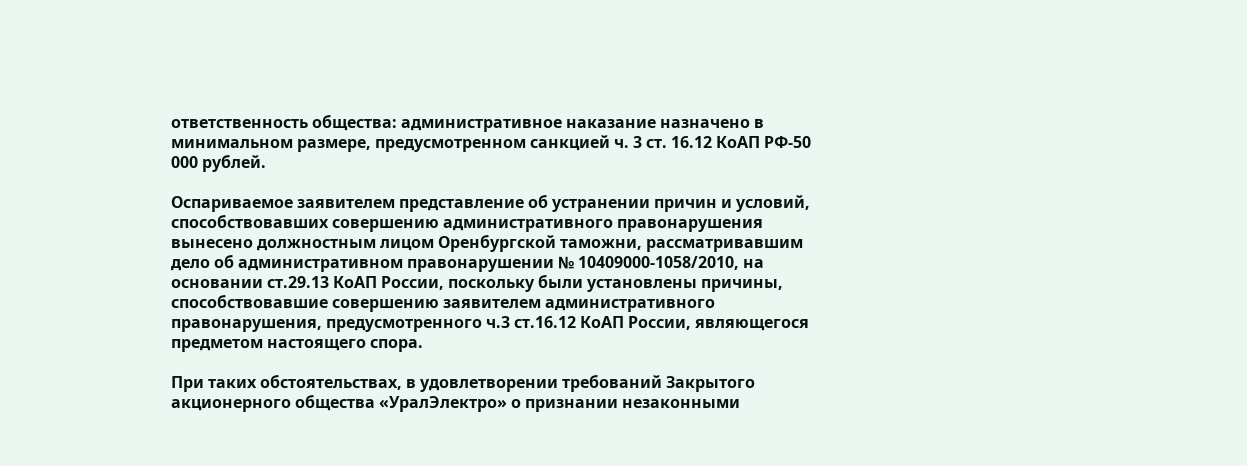ответственность общества: административное наказание назначено в минимальном размере, предусмотренном санкцией ч. 3 ст. 16.12 КоАП РФ-50 000 рублей.

Оспариваемое заявителем представление об устранении причин и условий, способствовавших совершению административного правонарушения вынесено должностным лицом Оренбургской таможни, рассматривавшим дело об административном правонарушении № 10409000-1058/2010, на основании ст.29.13 КоАП России, поскольку были установлены причины, способствовавшие совершению заявителем административного правонарушения, предусмотренного ч.3 ст.16.12 КоАП России, являющегося предметом настоящего спора.

При таких обстоятельствах, в удовлетворении требований Закрытого акционерного общества «УралЭлектро» о признании незаконными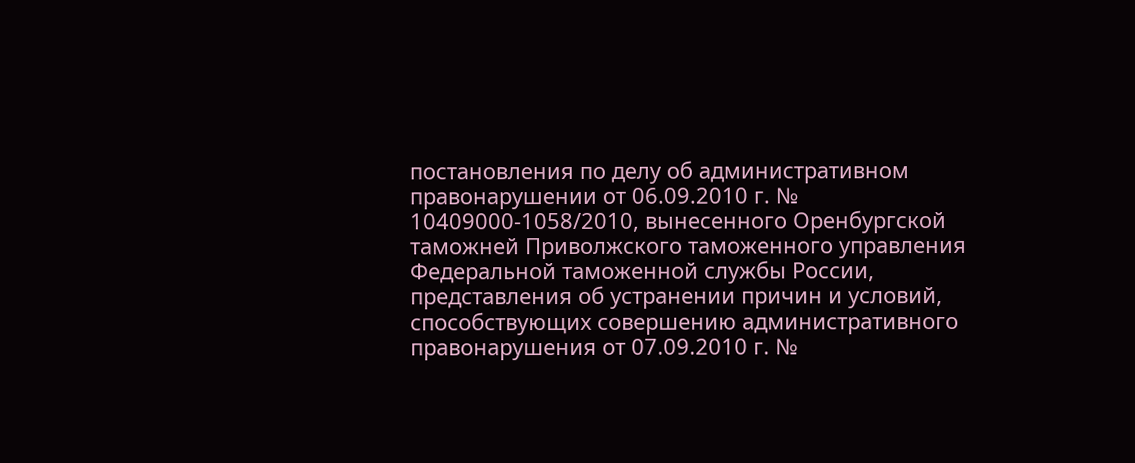постановления по делу об административном правонарушении от 06.09.2010 г. № 10409000-1058/2010, вынесенного Оренбургской таможней Приволжского таможенного управления Федеральной таможенной службы России, представления об устранении причин и условий, способствующих совершению административного правонарушения от 07.09.2010 г. №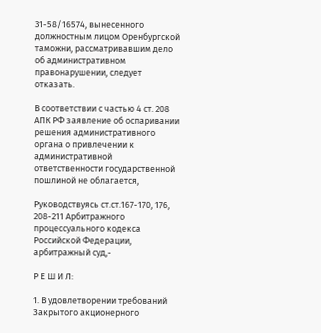31-58/16574, вынесенного должностным лицом Оренбургской таможни, рассматривавшим дело об административном правонарушении, следует отказать.

В соответствии с частью 4 ст. 208 АПК РФ заявление об оспаривании решения административного органа о привлечении к административной ответственности государственной пошлиной не облагается,

Руководствуясь ст.ст.167-170, 176, 208-211 Арбитражного процессуального кодекса Российской Федерации, арбитражный суд,-

Р Е Ш И Л:

1. В удовлетворении требований Закрытого акционерного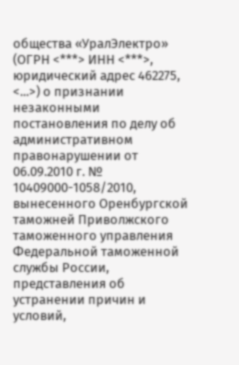общества «УралЭлектро» (ОГРН <***> ИНН <***>, юридический адрес 462275, <...>) о признании незаконными постановления по делу об административном правонарушении от 06.09.2010 г. № 10409000-1058/2010, вынесенного Оренбургской таможней Приволжского таможенного управления Федеральной таможенной службы России, представления об устранении причин и условий,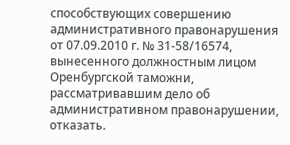способствующих совершению административного правонарушения от 07.09.2010 г. № 31-58/16574, вынесенного должностным лицом Оренбургской таможни, рассматривавшим дело об административном правонарушении, отказать.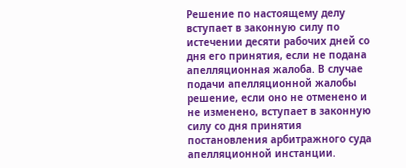Решение по настоящему делу вступает в законную силу по истечении десяти рабочих дней со дня его принятия, если не подана апелляционная жалоба. В случае подачи апелляционной жалобы решение, если оно не отменено и не изменено, вступает в законную силу со дня принятия постановления арбитражного суда апелляционной инстанции.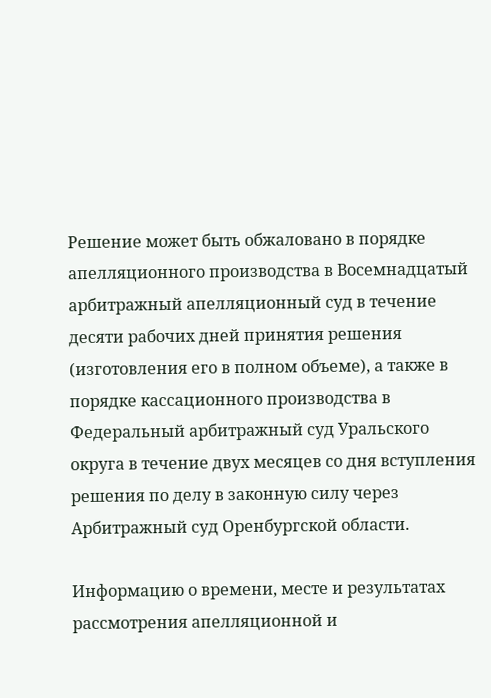Решение может быть обжаловано в порядке апелляционного производства в Восемнадцатый арбитражный апелляционный суд в течение десяти рабочих дней принятия решения (изготовления его в полном объеме), а также в порядке кассационного производства в Федеральный арбитражный суд Уральского округа в течение двух месяцев со дня вступления решения по делу в законную силу через Арбитражный суд Оренбургской области.

Информацию о времени, месте и результатах рассмотрения апелляционной и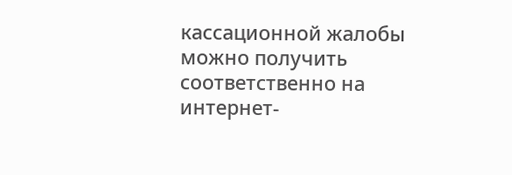кассационной жалобы можно получить соответственно на интернет-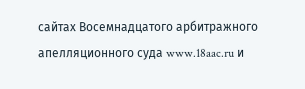сайтах Восемнадцатого арбитражного апелляционного суда www.18aac.ru и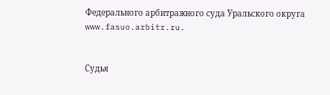Федерального арбитражного суда Уральского округа www.fasuo.arbitr.ru.


Судья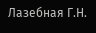Лазебная Г.Н.